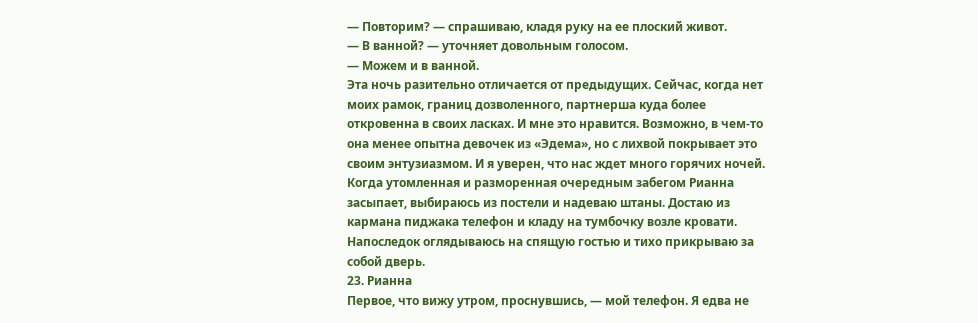— Повторим? — спрашиваю, кладя руку на ее плоский живот.
— В ванной? — уточняет довольным голосом.
— Можем и в ванной.
Эта ночь разительно отличается от предыдущих. Сейчас, когда нет моих рамок, границ дозволенного, партнерша куда более откровенна в своих ласках. И мне это нравится. Возможно, в чем-то она менее опытна девочек из «Эдема», но с лихвой покрывает это своим энтузиазмом. И я уверен, что нас ждет много горячих ночей.
Когда утомленная и разморенная очередным забегом Рианна засыпает, выбираюсь из постели и надеваю штаны. Достаю из кармана пиджака телефон и кладу на тумбочку возле кровати.
Напоследок оглядываюсь на спящую гостью и тихо прикрываю за собой дверь.
23. Рианна
Первое, что вижу утром, проснувшись, — мой телефон. Я едва не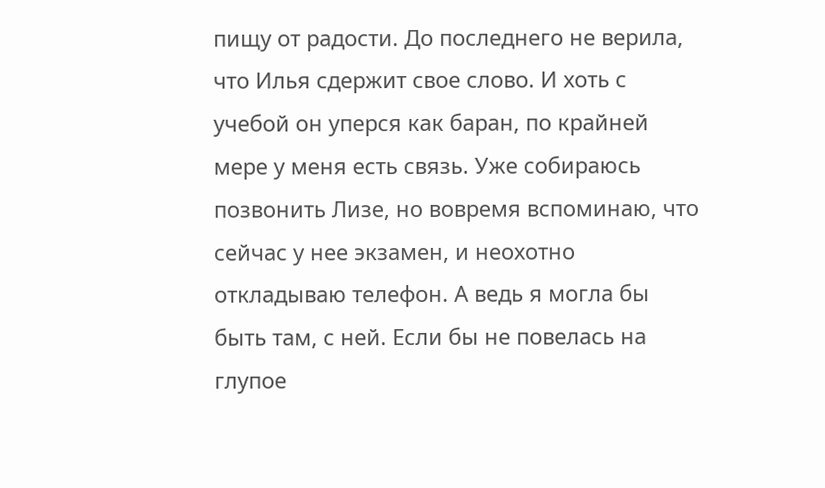пищу от радости. До последнего не верила, что Илья сдержит свое слово. И хоть с учебой он уперся как баран, по крайней мере у меня есть связь. Уже собираюсь позвонить Лизе, но вовремя вспоминаю, что сейчас у нее экзамен, и неохотно откладываю телефон. А ведь я могла бы быть там, с ней. Если бы не повелась на глупое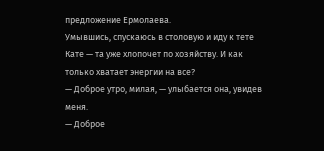предложение Ермолаева.
Умывшись, спускаюсь в столовую и иду к тете Кате — та уже хлопочет по хозяйству. И как только хватает энергии на все?
— Доброе утро, милая, — улыбается она, увидев меня.
— Доброе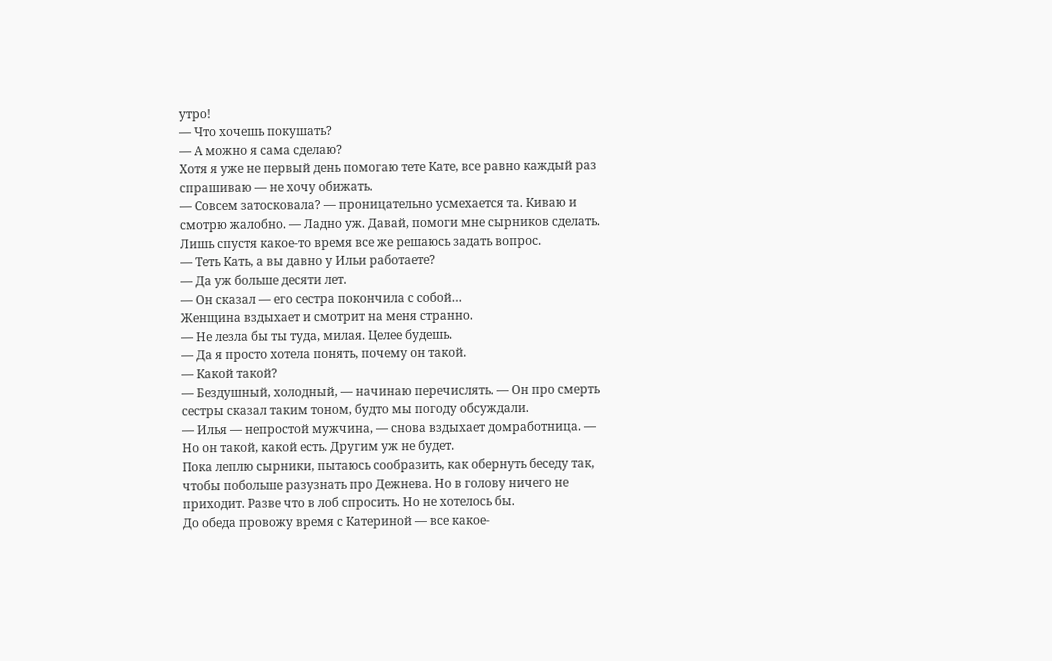утро!
— Что хочешь покушать?
— А можно я сама сделаю?
Хотя я уже не первый день помогаю тете Кате, все равно каждый раз спрашиваю — не хочу обижать.
— Совсем затосковала? — проницательно усмехается та. Киваю и смотрю жалобно. — Ладно уж. Давай, помоги мне сырников сделать.
Лишь спустя какое-то время все же решаюсь задать вопрос.
— Теть Кать, а вы давно у Ильи работаете?
— Да уж больше десяти лет.
— Он сказал — его сестра покончила с собой…
Женщина вздыхает и смотрит на меня странно.
— Не лезла бы ты туда, милая. Целее будешь.
— Да я просто хотела понять, почему он такой.
— Какой такой?
— Бездушный, холодный, — начинаю перечислять. — Он про смерть сестры сказал таким тоном, будто мы погоду обсуждали.
— Илья — непростой мужчина, — снова вздыхает домработница. — Но он такой, какой есть. Другим уж не будет.
Пока леплю сырники, пытаюсь сообразить, как обернуть беседу так, чтобы побольше разузнать про Дежнева. Но в голову ничего не приходит. Разве что в лоб спросить. Но не хотелось бы.
До обеда провожу время с Катериной — все какое-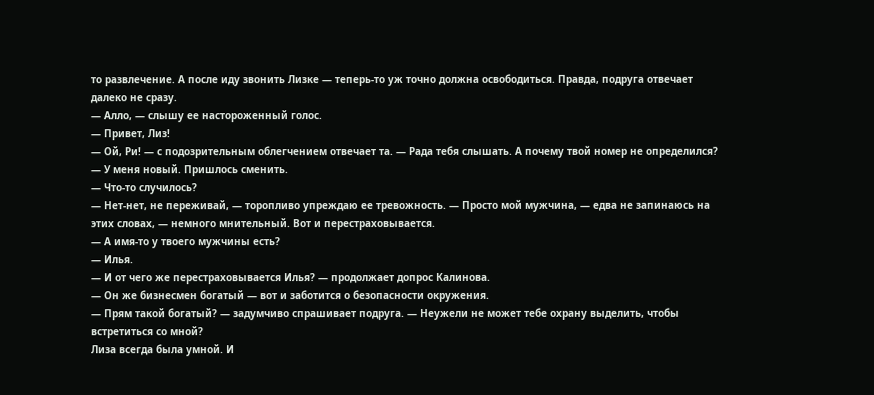то развлечение. А после иду звонить Лизке — теперь-то уж точно должна освободиться. Правда, подруга отвечает далеко не сразу.
— Алло, — слышу ее настороженный голос.
— Привет, Лиз!
— Ой, Ри! — с подозрительным облегчением отвечает та. — Рада тебя слышать. А почему твой номер не определился?
— У меня новый. Пришлось сменить.
— Что-то случилось?
— Нет-нет, не переживай, — торопливо упреждаю ее тревожность. — Просто мой мужчина, — едва не запинаюсь на этих словах, — немного мнительный. Вот и перестраховывается.
— А имя-то у твоего мужчины есть?
— Илья.
— И от чего же перестраховывается Илья? — продолжает допрос Калинова.
— Он же бизнесмен богатый — вот и заботится о безопасности окружения.
— Прям такой богатый? — задумчиво спрашивает подруга. — Неужели не может тебе охрану выделить, чтобы встретиться со мной?
Лиза всегда была умной. И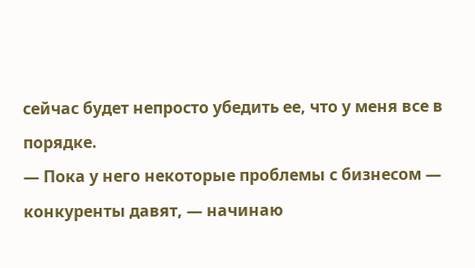сейчас будет непросто убедить ее, что у меня все в порядке.
— Пока у него некоторые проблемы с бизнесом — конкуренты давят, — начинаю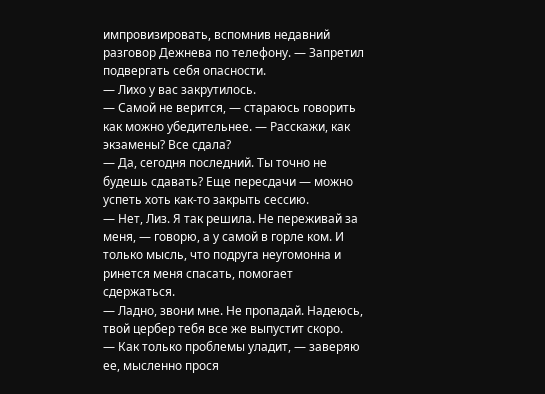импровизировать, вспомнив недавний разговор Дежнева по телефону. — Запретил подвергать себя опасности.
— Лихо у вас закрутилось.
— Самой не верится, — стараюсь говорить как можно убедительнее. — Расскажи, как экзамены? Все сдала?
— Да, сегодня последний. Ты точно не будешь сдавать? Еще пересдачи — можно успеть хоть как-то закрыть сессию.
— Нет, Лиз. Я так решила. Не переживай за меня, — говорю, а у самой в горле ком. И только мысль, что подруга неугомонна и ринется меня спасать, помогает сдержаться.
— Ладно, звони мне. Не пропадай. Надеюсь, твой цербер тебя все же выпустит скоро.
— Как только проблемы уладит, — заверяю ее, мысленно прося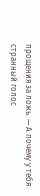прощения за ложь. — А почему у тебя странный голос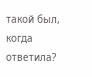такой был, когда ответила?